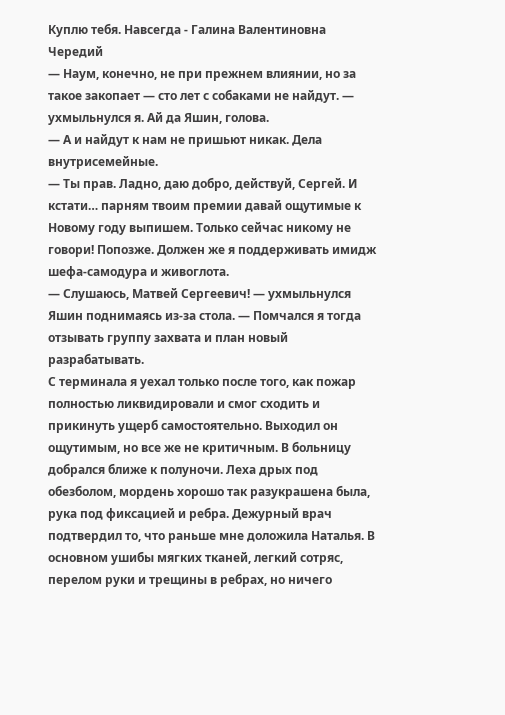Куплю тебя. Навсегда - Галина Валентиновна Чередий
— Наум, конечно, не при прежнем влиянии, но за такое закопает — сто лет с собаками не найдут. — ухмыльнулся я. Ай да Яшин, голова.
— А и найдут к нам не пришьют никак. Дела внутрисемейные.
— Ты прав. Ладно, даю добро, действуй, Сергей. И кстати… парням твоим премии давай ощутимые к Новому году выпишем. Только сейчас никому не говори! Попозже. Должен же я поддерживать имидж шефа-самодура и живоглота.
— Слушаюсь, Матвей Сергеевич! — ухмыльнулся Яшин поднимаясь из-за стола. — Помчался я тогда отзывать группу захвата и план новый разрабатывать.
С терминала я уехал только после того, как пожар полностью ликвидировали и смог сходить и прикинуть ущерб самостоятельно. Выходил он ощутимым, но все же не критичным. В больницу добрался ближе к полуночи. Леха дрых под обезболом, мордень хорошо так разукрашена была, рука под фиксацией и ребра. Дежурный врач подтвердил то, что раньше мне доложила Наталья. В основном ушибы мягких тканей, легкий сотряс, перелом руки и трещины в ребрах, но ничего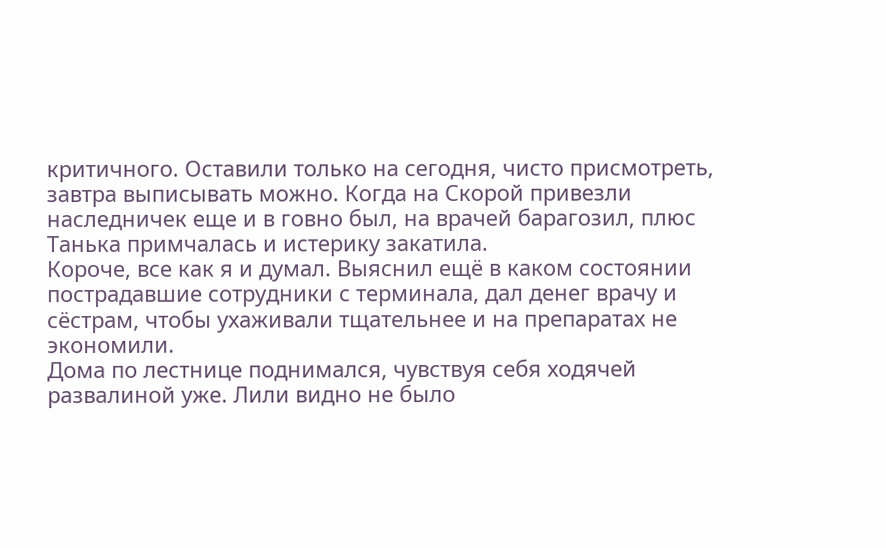критичного. Оставили только на сегодня, чисто присмотреть, завтра выписывать можно. Когда на Скорой привезли наследничек еще и в говно был, на врачей барагозил, плюс Танька примчалась и истерику закатила.
Короче, все как я и думал. Выяснил ещё в каком состоянии пострадавшие сотрудники с терминала, дал денег врачу и сёстрам, чтобы ухаживали тщательнее и на препаратах не экономили.
Дома по лестнице поднимался, чувствуя себя ходячей развалиной уже. Лили видно не было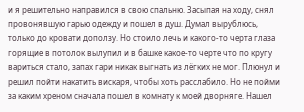и я решительно направился в свою спальню. Засыпая на ходу, снял провонявшую гарью одежду и пошел в душ. Думал вырублюсь, только до кровати доползу. Но стоило лечь и какого-то черта глаза горящие в потолок вылупил и в башке какое-то черте что по кругу вариться стало, запах гари никак выгнать из лёгких не мог. Плюнул и решил пойти накатить вискаря, чтобы хоть расслабило. Но не пойми за каким хреном сначала пошел в комнату к моей дворняге. Нашел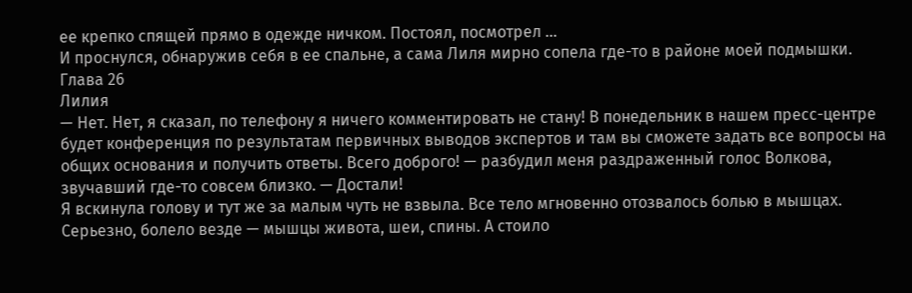ее крепко спящей прямо в одежде ничком. Постоял, посмотрел …
И проснулся, обнаружив себя в ее спальне, а сама Лиля мирно сопела где-то в районе моей подмышки.
Глава 26
Лилия
— Нет. Нет, я сказал, по телефону я ничего комментировать не стану! В понедельник в нашем пресс-центре будет конференция по результатам первичных выводов экспертов и там вы сможете задать все вопросы на общих основания и получить ответы. Всего доброго! — разбудил меня раздраженный голос Волкова, звучавший где-то совсем близко. — Достали!
Я вскинула голову и тут же за малым чуть не взвыла. Все тело мгновенно отозвалось болью в мышцах. Серьезно, болело везде — мышцы живота, шеи, спины. А стоило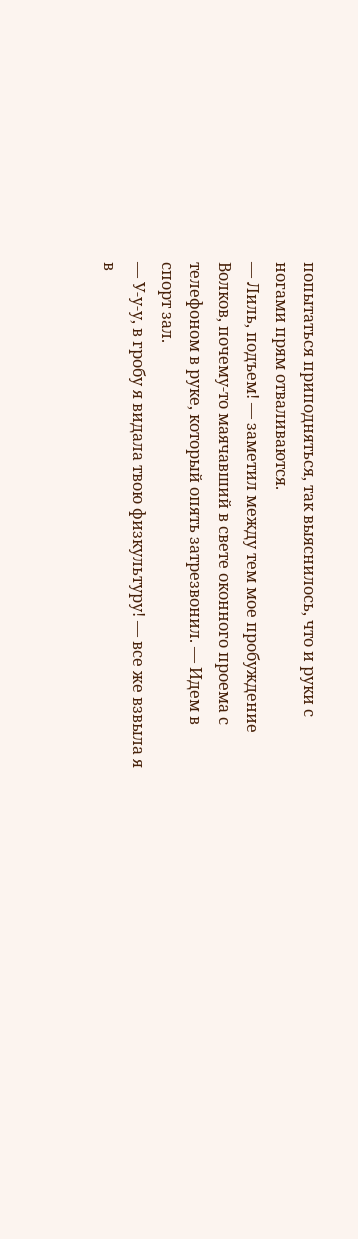попытаться приподняться, так выяснилось, что и руки с ногами прям отваливаются.
— Лиль, подъем! — заметил между тем мое пробуждение Волков, почему-то маячавший в свете оконного проема с телефоном в руке, который опять затрезвонил. — Идем в спорт зал.
— У-у-у, в гробу я видала твою физкультуру! — все же взвыла я в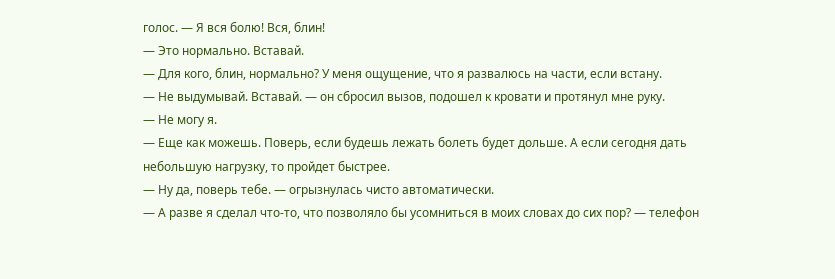голос. — Я вся болю! Вся, блин!
— Это нормально. Вставай.
— Для кого, блин, нормально? У меня ощущение, что я развалюсь на части, если встану.
— Не выдумывай. Вставай. — он сбросил вызов, подошел к кровати и протянул мне руку.
— Не могу я.
— Еще как можешь. Поверь, если будешь лежать болеть будет дольше. А если сегодня дать небольшую нагрузку, то пройдет быстрее.
— Ну да, поверь тебе. — огрызнулась чисто автоматически.
— А разве я сделал что-то, что позволяло бы усомниться в моих словах до сих пор? — телефон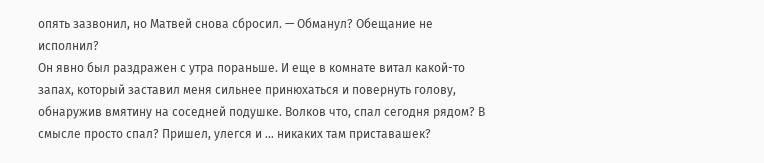опять зазвонил, но Матвей снова сбросил. — Обманул? Обещание не исполнил?
Он явно был раздражен с утра пораньше. И еще в комнате витал какой-то запах, который заставил меня сильнее принюхаться и повернуть голову, обнаружив вмятину на соседней подушке. Волков что, спал сегодня рядом? В смысле просто спал? Пришел, улегся и … никаких там приставашек?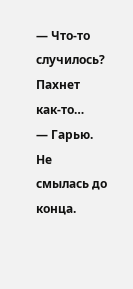— Что-то случилось? Пахнет как-то…
— Гарью. Не смылась до конца.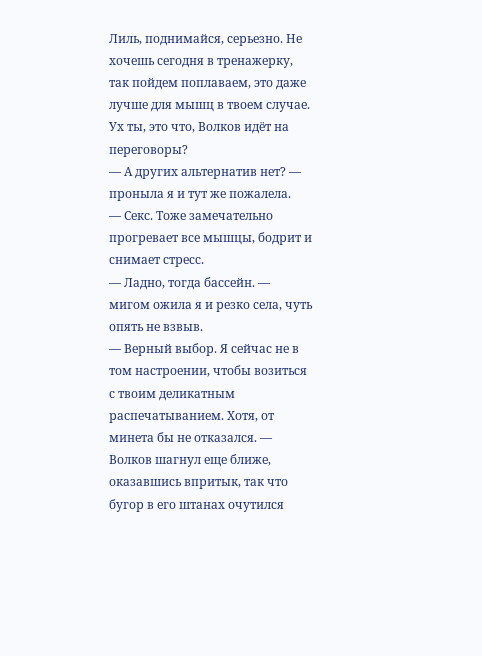Лиль, поднимайся, серьезно. Не хочешь сегодня в тренажерку, так пойдем поплаваем, это даже лучше для мышц в твоем случае.
Ух ты, это что, Волков идёт на переговоры?
— А других альтернатив нет? — проныла я и тут же пожалела.
— Секс. Тоже замечательно прогревает все мышцы, бодрит и снимает стресс.
— Ладно, тогда бассейн. — мигом ожила я и резко села, чуть опять не взвыв.
— Верный выбор. Я сейчас не в том настроении, чтобы возиться с твоим деликатным распечатыванием. Хотя, от минета бы не отказался. — Волков шагнул еще ближе, оказавшись впритык, так что бугор в его штанах очутился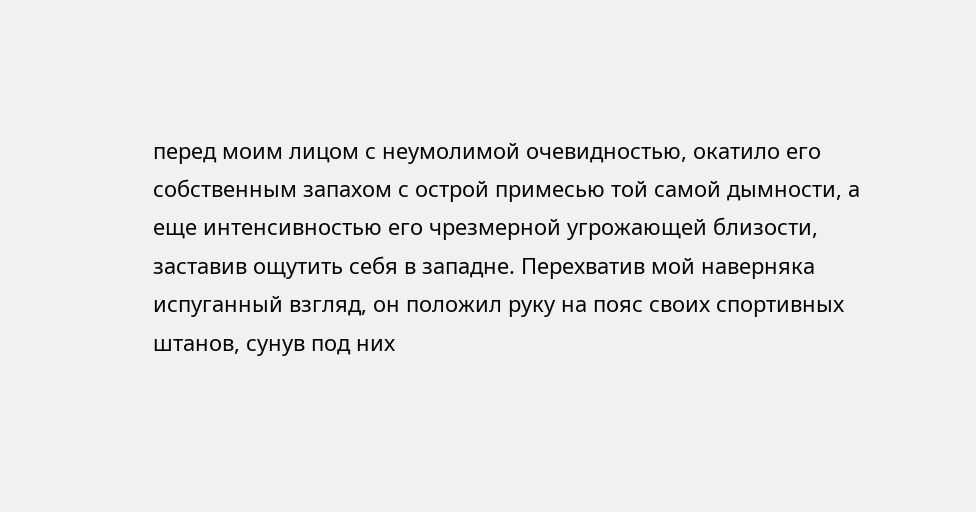перед моим лицом с неумолимой очевидностью, окатило его собственным запахом с острой примесью той самой дымности, а еще интенсивностью его чрезмерной угрожающей близости, заставив ощутить себя в западне. Перехватив мой наверняка испуганный взгляд, он положил руку на пояс своих спортивных штанов, сунув под них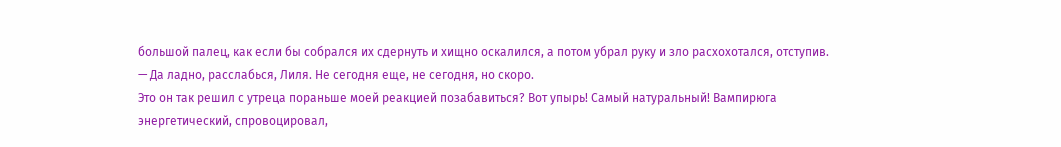большой палец, как если бы собрался их сдернуть и хищно оскалился, а потом убрал руку и зло расхохотался, отступив. — Да ладно, расслабься, Лиля. Не сегодня еще, не сегодня, но скоро.
Это он так решил с утреца пораньше моей реакцией позабавиться? Вот упырь! Самый натуральный! Вампирюга энергетический, спровоцировал,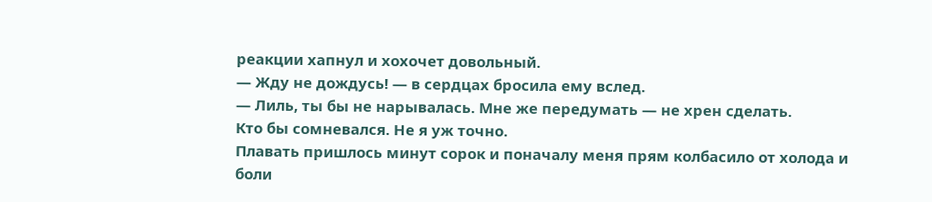реакции хапнул и хохочет довольный.
— Жду не дождусь! — в сердцах бросила ему вслед.
— Лиль, ты бы не нарывалась. Мне же передумать — не хрен сделать.
Кто бы сомневался. Не я уж точно.
Плавать пришлось минут сорок и поначалу меня прям колбасило от холода и боли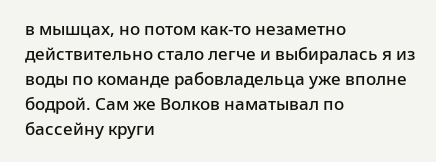в мышцах, но потом как-то незаметно действительно стало легче и выбиралась я из воды по команде рабовладельца уже вполне бодрой. Сам же Волков наматывал по бассейну круги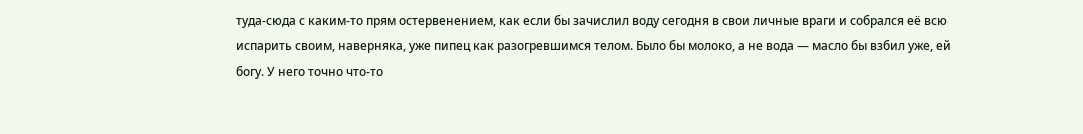туда-сюда с каким-то прям остервенением, как если бы зачислил воду сегодня в свои личные враги и собрался её всю испарить своим, наверняка, уже пипец как разогревшимся телом. Было бы молоко, а не вода — масло бы взбил уже, ей богу. У него точно что-то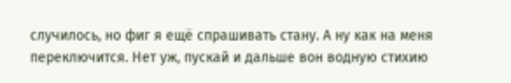случилось, но фиг я ещё спрашивать стану. А ну как на меня переключится. Нет уж, пускай и дальше вон водную стихию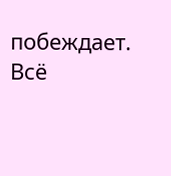побеждает.
Всё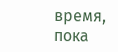время, пока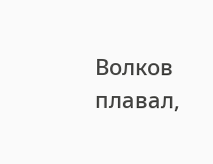Волков плавал,